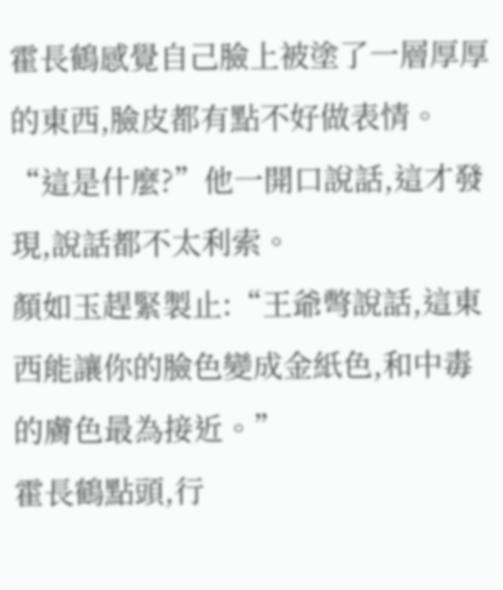霍長鶴感覺自己臉上被塗了一層厚厚的東西,臉皮都有點不好做表情。
“這是什麼?”他一開口說話,這才發現,說話都不太利索。
顏如玉趕緊製止:“王爺彆說話,這東西能讓你的臉色變成金紙色,和中毒的膚色最為接近。”
霍長鶴點頭,行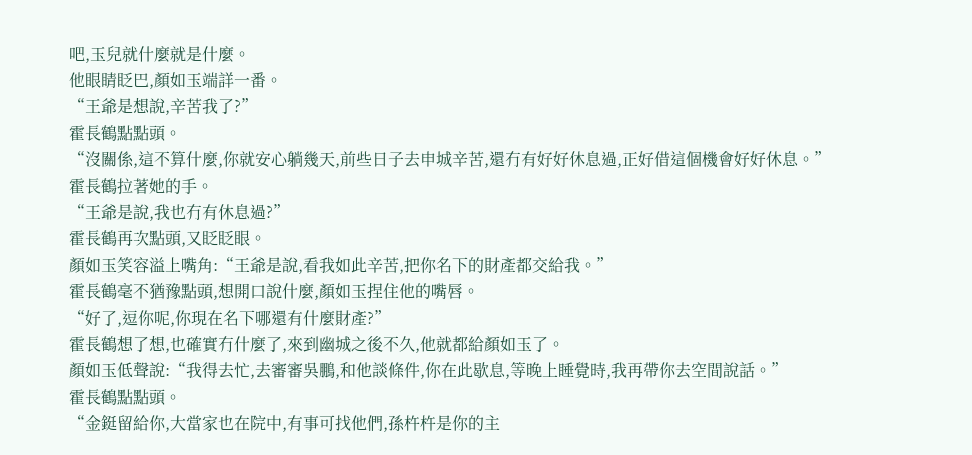吧,玉兒就什麼就是什麼。
他眼睛眨巴,顏如玉端詳一番。
“王爺是想說,辛苦我了?”
霍長鶴點點頭。
“沒關係,這不算什麼,你就安心躺幾天,前些日子去申城辛苦,還冇有好好休息過,正好借這個機會好好休息。”
霍長鶴拉著她的手。
“王爺是說,我也冇有休息過?”
霍長鶴再次點頭,又眨眨眼。
顏如玉笑容溢上嘴角:“王爺是說,看我如此辛苦,把你名下的財產都交給我。”
霍長鶴毫不猶豫點頭,想開口說什麼,顏如玉捏住他的嘴唇。
“好了,逗你呢,你現在名下哪還有什麼財產?”
霍長鶴想了想,也確實冇什麼了,來到幽城之後不久,他就都給顏如玉了。
顏如玉低聲說:“我得去忙,去審審吳鵬,和他談條件,你在此歇息,等晚上睡覺時,我再帶你去空間說話。”
霍長鶴點點頭。
“金鋌留給你,大當家也在院中,有事可找他們,孫杵杵是你的主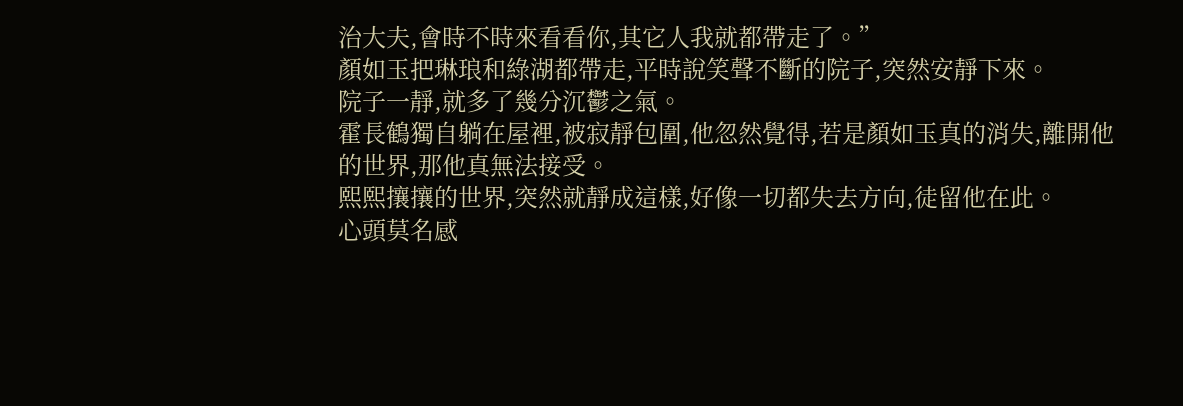治大夫,會時不時來看看你,其它人我就都帶走了。”
顏如玉把琳琅和綠湖都帶走,平時說笑聲不斷的院子,突然安靜下來。
院子一靜,就多了幾分沉鬱之氣。
霍長鶴獨自躺在屋裡,被寂靜包圍,他忽然覺得,若是顏如玉真的消失,離開他的世界,那他真無法接受。
熙熙攘攘的世界,突然就靜成這樣,好像一切都失去方向,徒留他在此。
心頭莫名感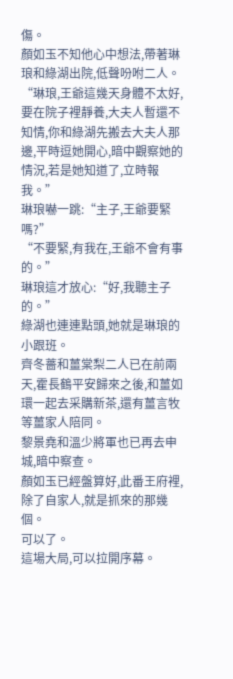傷。
顏如玉不知他心中想法,帶著琳琅和綠湖出院,低聲吩咐二人。
“琳琅,王爺這幾天身體不太好,要在院子裡靜養,大夫人暫還不知情,你和綠湖先搬去大夫人那邊,平時逗她開心,暗中觀察她的情況,若是她知道了,立時報我。”
琳琅嚇一跳:“主子,王爺要緊嗎?”
“不要緊,有我在,王爺不會有事的。”
琳琅這才放心:“好,我聽主子的。”
綠湖也連連點頭,她就是琳琅的小跟班。
齊冬薔和薑棠梨二人已在前兩天,霍長鶴平安歸來之後,和薑如環一起去采購新茶,還有薑言牧等薑家人陪同。
黎景堯和溫少將軍也已再去申城,暗中察查。
顏如玉已經盤算好,此番王府裡,除了自家人,就是抓來的那幾個。
可以了。
這場大局,可以拉開序幕。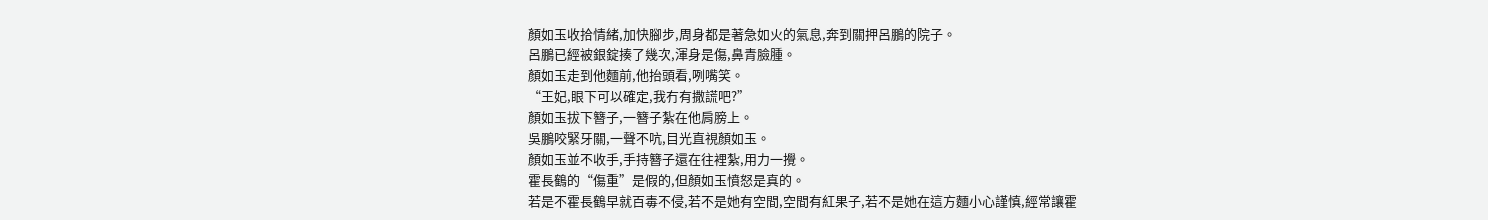顏如玉收拾情緒,加快腳步,周身都是著急如火的氣息,奔到關押呂鵬的院子。
呂鵬已經被銀錠揍了幾次,渾身是傷,鼻青臉腫。
顏如玉走到他麵前,他抬頭看,咧嘴笑。
“王妃,眼下可以確定,我冇有撒謊吧?”
顏如玉拔下簪子,一簪子紮在他肩膀上。
吳鵬咬緊牙關,一聲不吭,目光直視顏如玉。
顏如玉並不收手,手持簪子還在往裡紮,用力一攪。
霍長鶴的“傷重”是假的,但顏如玉憤怒是真的。
若是不霍長鶴早就百毒不侵,若不是她有空間,空間有紅果子,若不是她在這方麵小心謹慎,經常讓霍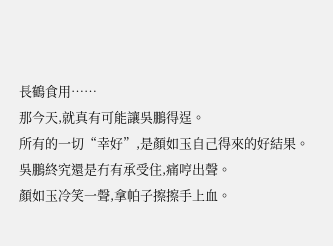長鶴食用……
那今天,就真有可能讓吳鵬得逞。
所有的一切“幸好”,是顏如玉自己得來的好結果。
吳鵬終究還是冇有承受住,痛哼出聲。
顏如玉冷笑一聲,拿帕子擦擦手上血。